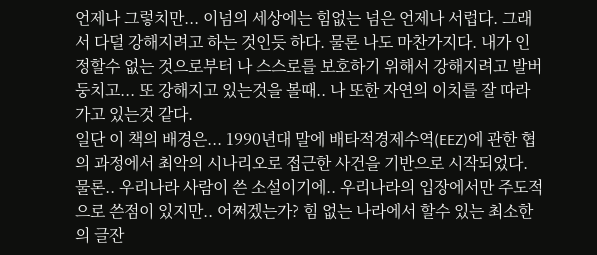언제나 그렇치만... 이넘의 세상에는 힘없는 넘은 언제나 서럽다. 그래서 다덜 강해지려고 하는 것인듯 하다. 물론 나도 마찬가지다. 내가 인정할수 없는 것으로부터 나 스스로를 보호하기 위해서 강해지려고 발버둥치고... 또 강해지고 있는것을 볼때.. 나 또한 자연의 이치를 잘 따라가고 있는것 같다.
일단 이 책의 배경은... 1990년대 말에 배타적경제수역(EEZ)에 관한 협의 과정에서 최악의 시나리오로 접근한 사건을 기반으로 시작되었다. 물론.. 우리나라 사람이 쓴 소설이기에.. 우리나라의 입장에서만 주도적으로 쓴점이 있지만.. 어쩌겠는가? 힘 없는 나라에서 할수 있는 최소한의 글잔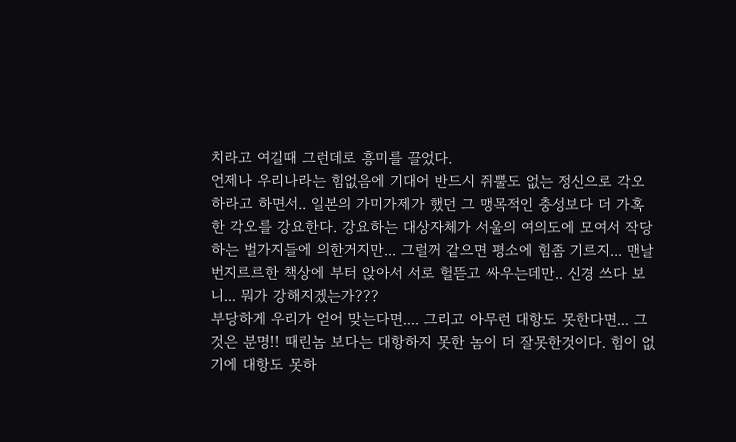치라고 여길때 그런데로 흥미를 끌었다.
언제나 우리나라는 힘없음에 기대어 반드시 쥐뿔도 없는 정신으로 각오하라고 하면서.. 일본의 가미가제가 했던 그 맹목적인 충성보다 더 가혹한 각오를 강요한다. 강요하는 대상자체가 서울의 여의도에 모여서 작당하는 벌가지들에 의한거지만... 그럴꺼 같으면 평소에 힘좀 기르지... 맨날 번지르르한 책상에 부터 앉아서 서로 헐뜯고 싸우는데만.. 신경 쓰다 보니... 뭐가 강해지겠는가???
부당하게 우리가 얻어 맞는다면.... 그리고 아무런 대항도 못한다면... 그것은 분명!! 때린놈 보다는 대항하지 못한 놈이 더 잘못한것이다. 힘이 없기에 대항도 못하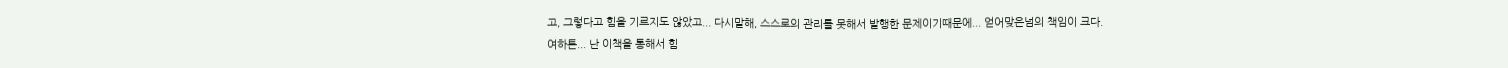고, 그렇다고 힘을 기르지도 않았고... 다시말해, 스스로의 관리를 못해서 발행한 문제이기때문에... 얻어맞은넘의 책임이 크다.
여하튼... 난 이책을 통해서 힘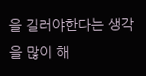을 길러야한다는 생각을 많이 해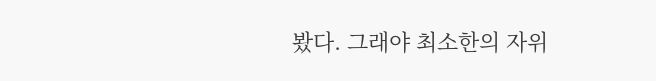봤다. 그래야 최소한의 자위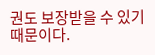권도 보장받을 수 있기 때문이다.